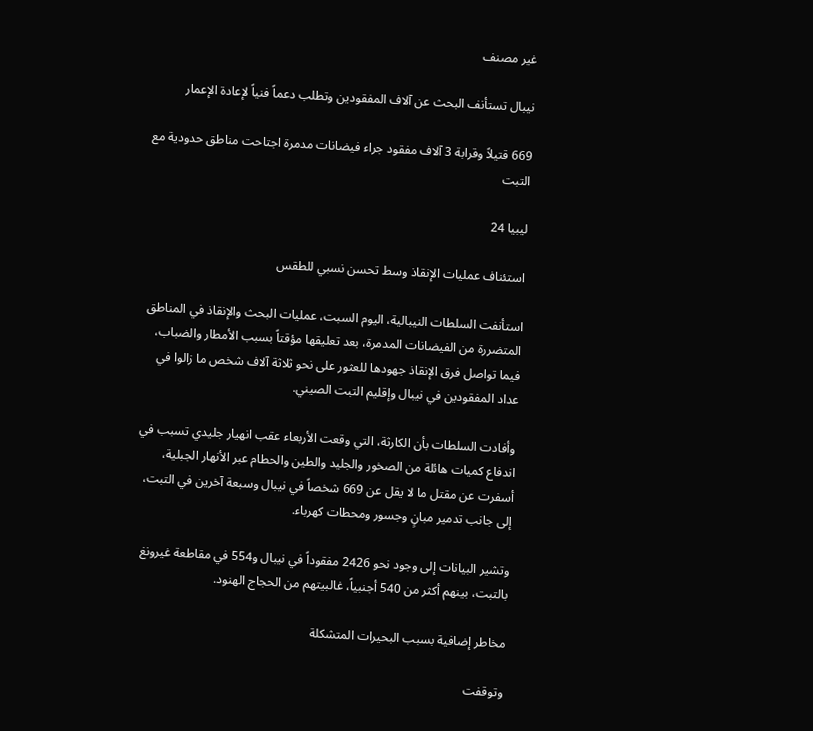غير مصنف

نيبال تستأنف البحث عن آلاف المفقودين وتطلب دعماً فنياً لإعادة الإعمار

669 قتيلاً وقرابة 3 آلاف مفقود جراء فيضانات مدمرة اجتاحت مناطق حدودية مع التبت

ليبيا 24

استئناف عمليات الإنقاذ وسط تحسن نسبي للطقس

استأنفت السلطات النيبالية، اليوم السبت، عمليات البحث والإنقاذ في المناطق المتضررة من الفيضانات المدمرة، بعد تعليقها مؤقتاً بسبب الأمطار والضباب، فيما تواصل فرق الإنقاذ جهودها للعثور على نحو ثلاثة آلاف شخص ما زالوا في عداد المفقودين في نيبال وإقليم التبت الصيني.

وأفادت السلطات بأن الكارثة، التي وقعت الأربعاء عقب انهيار جليدي تسبب في اندفاع كميات هائلة من الصخور والجليد والطين والحطام عبر الأنهار الجبلية، أسفرت عن مقتل ما لا يقل عن 669 شخصاً في نيبال وسبعة آخرين في التبت، إلى جانب تدمير مبانٍ وجسور ومحطات كهرباء.

وتشير البيانات إلى وجود نحو 2426 مفقوداً في نيبال و554 في مقاطعة غيرونغ بالتبت، بينهم أكثر من 540 أجنبياً، غالبيتهم من الحجاج الهنود.

مخاطر إضافية بسبب البحيرات المتشكلة

وتوقفت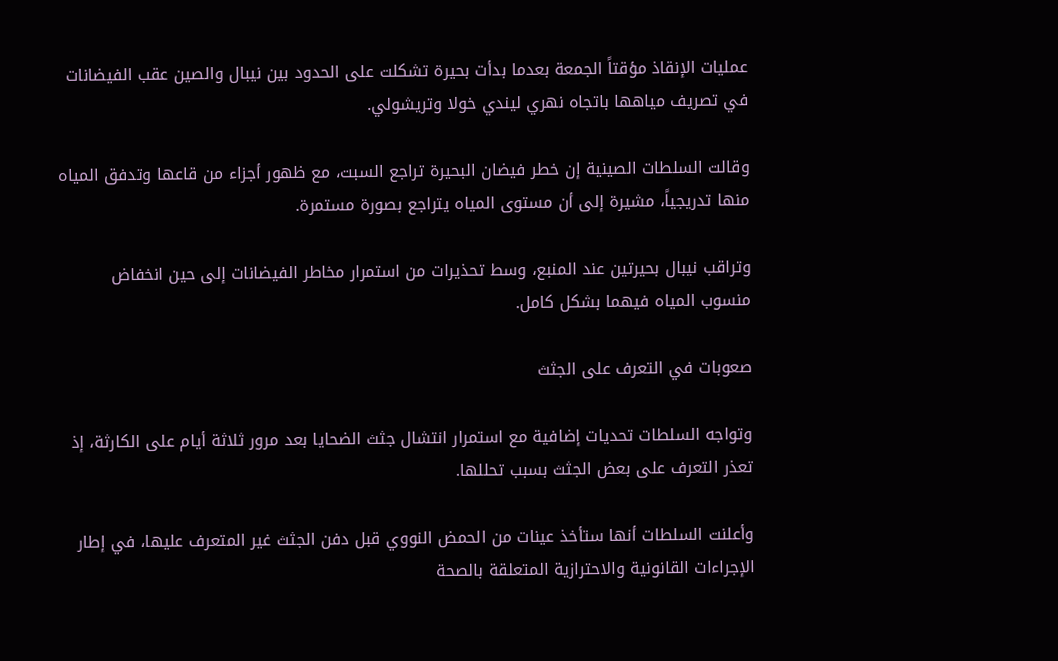عمليات الإنقاذ مؤقتاً الجمعة بعدما بدأت بحيرة تشكلت على الحدود بين نيبال والصين عقب الفيضانات في تصريف مياهها باتجاه نهري ليندي خولا وتريشولي.

وقالت السلطات الصينية إن خطر فيضان البحيرة تراجع السبت، مع ظهور أجزاء من قاعها وتدفق المياه منها تدريجياً، مشيرة إلى أن مستوى المياه يتراجع بصورة مستمرة.

وتراقب نيبال بحيرتين عند المنبع، وسط تحذيرات من استمرار مخاطر الفيضانات إلى حين انخفاض منسوب المياه فيهما بشكل كامل.

صعوبات في التعرف على الجثث

وتواجه السلطات تحديات إضافية مع استمرار انتشال جثث الضحايا بعد مرور ثلاثة أيام على الكارثة، إذ تعذر التعرف على بعض الجثث بسبب تحللها.

وأعلنت السلطات أنها ستأخذ عينات من الحمض النووي قبل دفن الجثث غير المتعرف عليها، في إطار الإجراءات القانونية والاحترازية المتعلقة بالصحة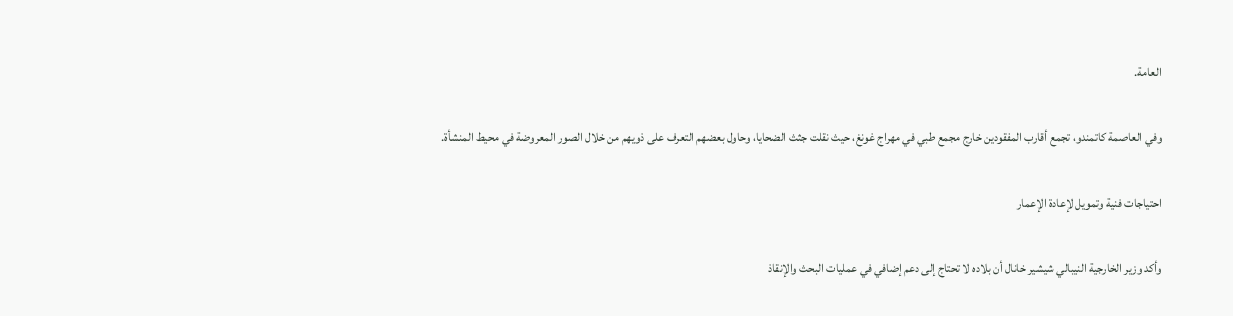العامة.

وفي العاصمة كاتمندو، تجمع أقارب المفقودين خارج مجمع طبي في مهراج غونغ، حيث نقلت جثث الضحايا، وحاول بعضهم التعرف على ذويهم من خلال الصور المعروضة في محيط المنشأة.

احتياجات فنية وتمويل لإعادة الإعمار

وأكد وزير الخارجية النيبالي شيشير خانال أن بلاده لا تحتاج إلى دعم إضافي في عمليات البحث والإنقاذ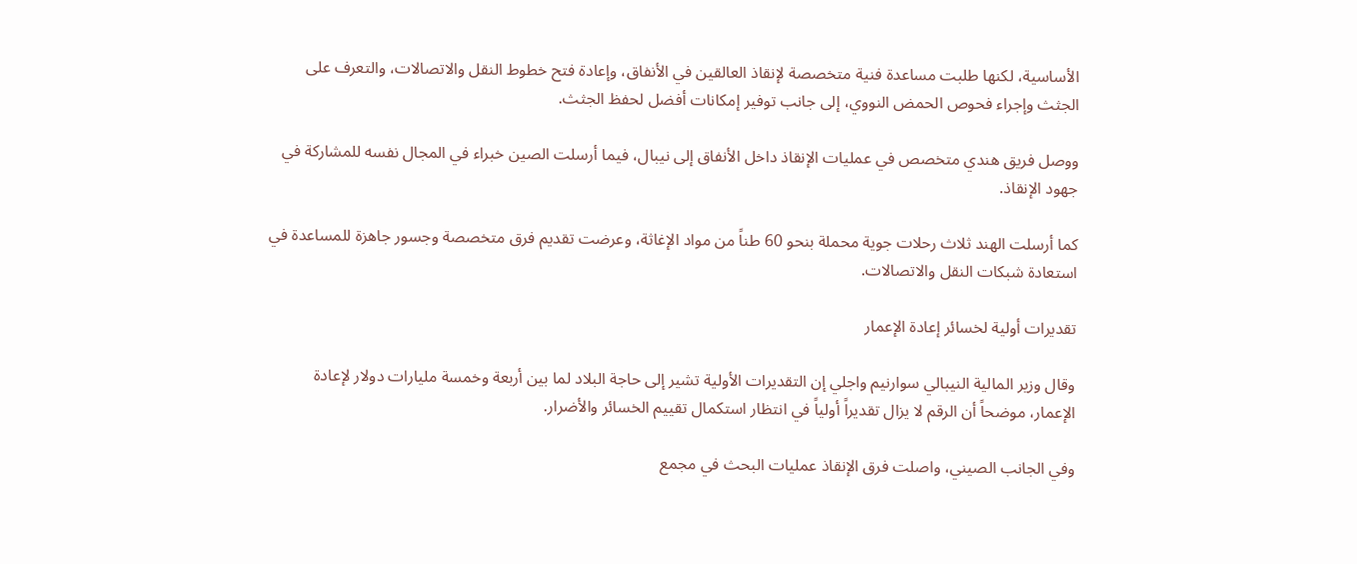الأساسية، لكنها طلبت مساعدة فنية متخصصة لإنقاذ العالقين في الأنفاق، وإعادة فتح خطوط النقل والاتصالات، والتعرف على الجثث وإجراء فحوص الحمض النووي، إلى جانب توفير إمكانات أفضل لحفظ الجثث.

ووصل فريق هندي متخصص في عمليات الإنقاذ داخل الأنفاق إلى نيبال، فيما أرسلت الصين خبراء في المجال نفسه للمشاركة في جهود الإنقاذ.

كما أرسلت الهند ثلاث رحلات جوية محملة بنحو 60 طناً من مواد الإغاثة، وعرضت تقديم فرق متخصصة وجسور جاهزة للمساعدة في استعادة شبكات النقل والاتصالات.

تقديرات أولية لخسائر إعادة الإعمار

وقال وزير المالية النيبالي سوارنيم واجلي إن التقديرات الأولية تشير إلى حاجة البلاد لما بين أربعة وخمسة مليارات دولار لإعادة الإعمار، موضحاً أن الرقم لا يزال تقديراً أولياً في انتظار استكمال تقييم الخسائر والأضرار.

وفي الجانب الصيني، واصلت فرق الإنقاذ عمليات البحث في مجمع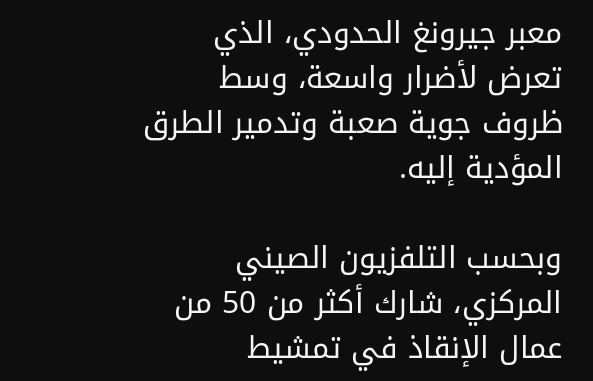معبر جيرونغ الحدودي، الذي تعرض لأضرار واسعة، وسط ظروف جوية صعبة وتدمير الطرق المؤدية إليه.

وبحسب التلفزيون الصيني المركزي، شارك أكثر من 50 من عمال الإنقاذ في تمشيط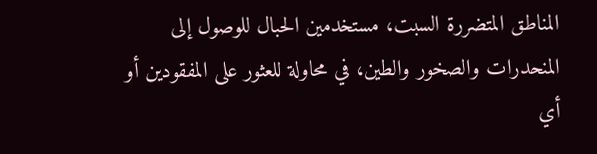المناطق المتضررة السبت، مستخدمين الحبال للوصول إلى المنحدرات والصخور والطين، في محاولة للعثور على المفقودين أو أي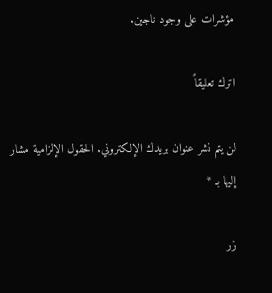مؤشرات على وجود ناجين.

اترك تعليقاً

لن يتم نشر عنوان بريدك الإلكتروني. الحقول الإلزامية مشار إليها بـ *

زر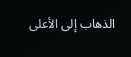الذهاب إلى الأعلى